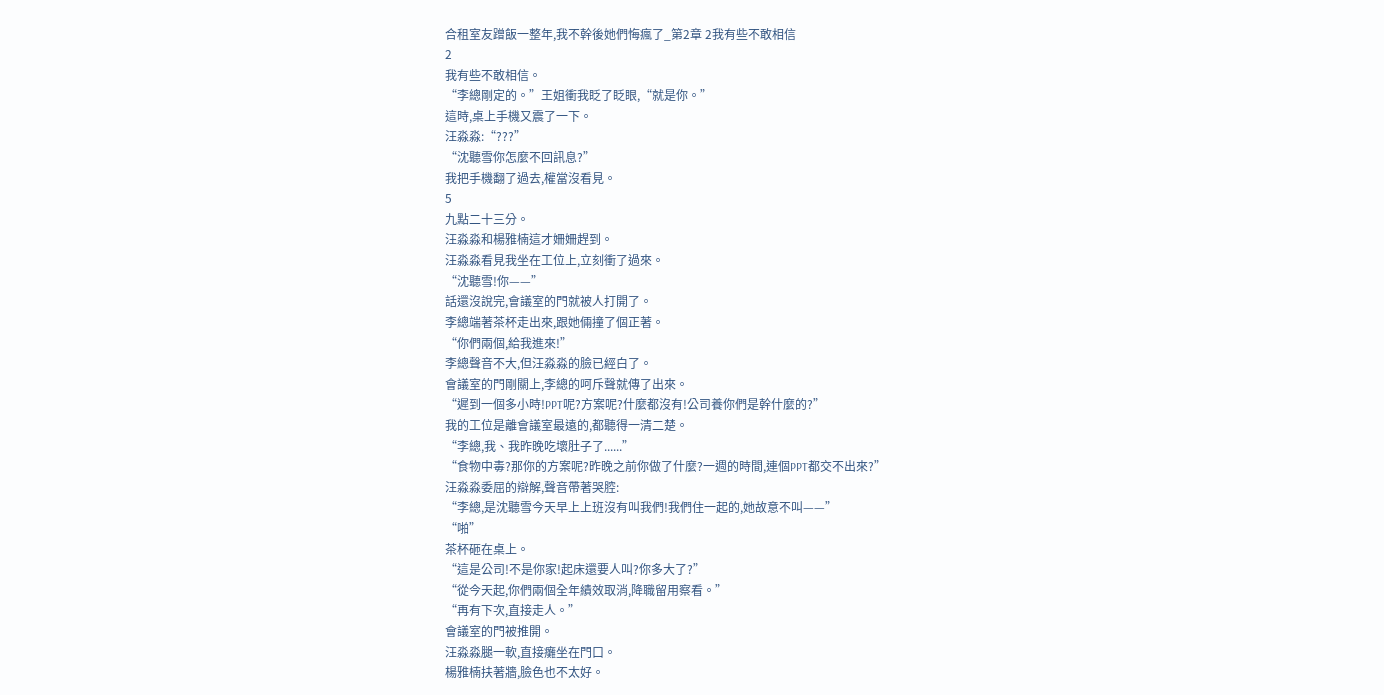合租室友蹭飯一整年,我不幹後她們悔瘋了_第2章 2我有些不敢相信
2
我有些不敢相信。
“李總剛定的。”王姐衝我眨了眨眼,“就是你。”
這時,桌上手機又震了一下。
汪淼淼:“???”
“沈聽雪你怎麼不回訊息?”
我把手機翻了過去,權當沒看見。
5
九點二十三分。
汪淼淼和楊雅楠這才姍姍趕到。
汪淼淼看見我坐在工位上,立刻衝了過來。
“沈聽雪!你——”
話還沒說完,會議室的門就被人打開了。
李總端著茶杯走出來,跟她倆撞了個正著。
“你們兩個,給我進來!”
李總聲音不大,但汪淼淼的臉已經白了。
會議室的門剛關上,李總的呵斥聲就傳了出來。
“遲到一個多小時!PPT呢?方案呢?什麼都沒有!公司養你們是幹什麼的?”
我的工位是離會議室最遠的,都聽得一清二楚。
“李總,我、我昨晚吃壞肚子了......”
“食物中毒?那你的方案呢?昨晚之前你做了什麼?一週的時間,連個PPT都交不出來?”
汪淼淼委屈的辯解,聲音帶著哭腔:
“李總,是沈聽雪今天早上上班沒有叫我們!我們住一起的,她故意不叫——”
“啪”
茶杯砸在桌上。
“這是公司!不是你家!起床還要人叫?你多大了?”
“從今天起,你們兩個全年績效取消,降職留用察看。”
“再有下次,直接走人。”
會議室的門被推開。
汪淼淼腿一軟,直接癱坐在門口。
楊雅楠扶著牆,臉色也不太好。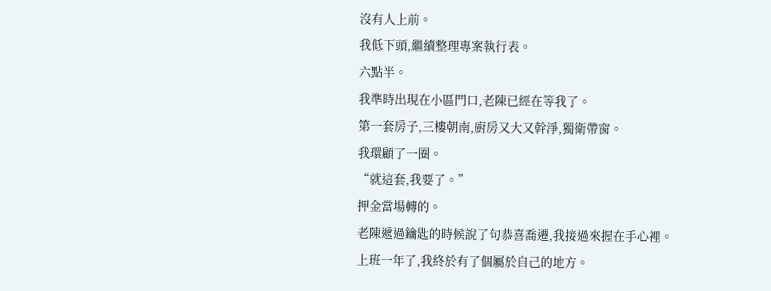沒有人上前。
我低下頭,繼續整理專案執行表。
六點半。
我準時出現在小區門口,老陳已經在等我了。
第一套房子,三樓朝南,廚房又大又幹淨,獨衛帶窗。
我環顧了一圈。
“就這套,我要了。”
押金當場轉的。
老陳遞過鑰匙的時候說了句恭喜喬遷,我接過來握在手心裡。
上班一年了,我終於有了個屬於自己的地方。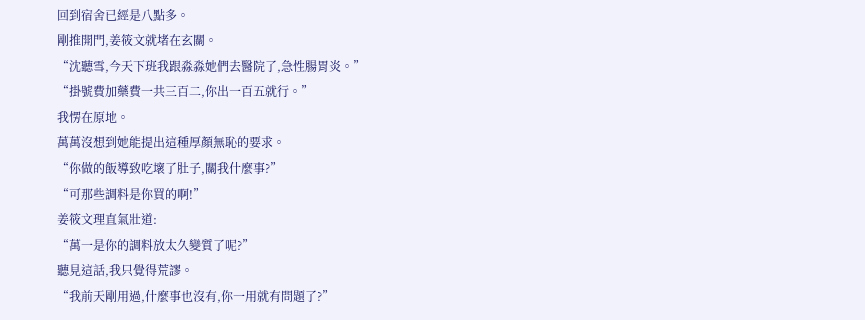回到宿舍已經是八點多。
剛推開門,姜筱文就堵在玄關。
“沈聽雪,今天下班我跟淼淼她們去醫院了,急性腸胃炎。”
“掛號費加藥費一共三百二,你出一百五就行。”
我愣在原地。
萬萬沒想到她能提出這種厚顏無恥的要求。
“你做的飯導致吃壞了肚子,關我什麼事?”
“可那些調料是你買的啊!”
姜筱文理直氣壯道:
“萬一是你的調料放太久變質了呢?”
聽見這話,我只覺得荒謬。
“我前天剛用過,什麼事也沒有,你一用就有問題了?”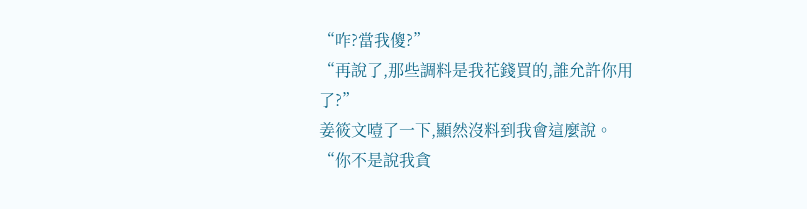“咋?當我傻?”
“再說了,那些調料是我花錢買的,誰允許你用了?”
姜筱文噎了一下,顯然沒料到我會這麼說。
“你不是說我貪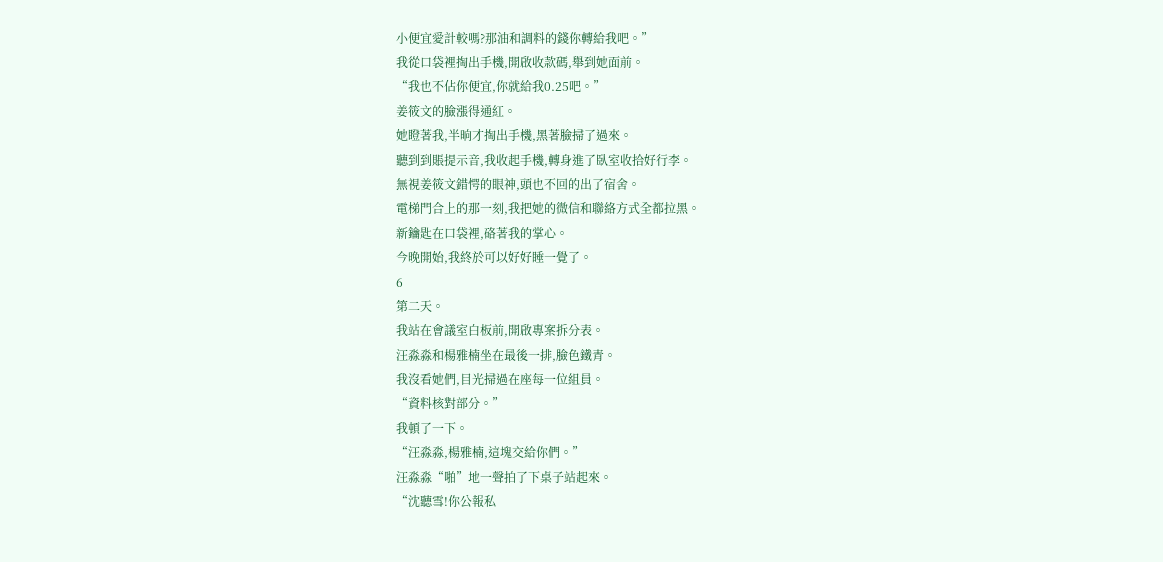小便宜愛計較嗎?那油和調料的錢你轉給我吧。”
我從口袋裡掏出手機,開啟收款碼,舉到她面前。
“我也不佔你便宜,你就給我0.25吧。”
姜筱文的臉漲得通紅。
她瞪著我,半晌才掏出手機,黑著臉掃了過來。
聽到到賬提示音,我收起手機,轉身進了臥室收拾好行李。
無視姜筱文錯愕的眼神,頭也不回的出了宿舍。
電梯門合上的那一刻,我把她的微信和聯絡方式全都拉黑。
新鑰匙在口袋裡,硌著我的掌心。
今晚開始,我終於可以好好睡一覺了。
6
第二天。
我站在會議室白板前,開啟專案拆分表。
汪淼淼和楊雅楠坐在最後一排,臉色鐵青。
我沒看她們,目光掃過在座每一位組員。
“資料核對部分。”
我頓了一下。
“汪淼淼,楊雅楠,這塊交給你們。”
汪淼淼“啪”地一聲拍了下桌子站起來。
“沈聽雪!你公報私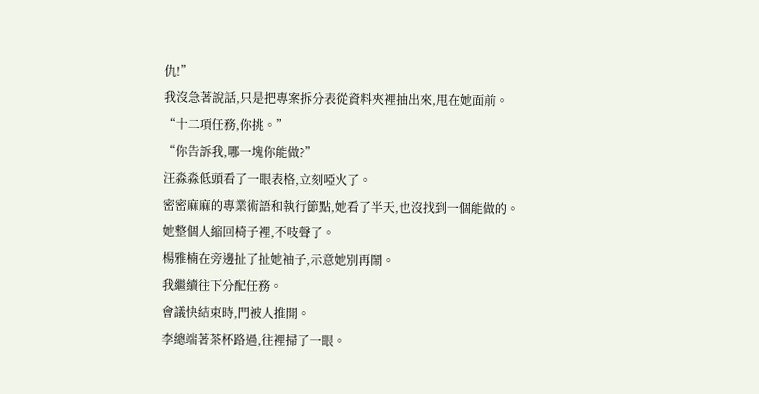仇!”
我沒急著說話,只是把專案拆分表從資料夾裡抽出來,甩在她面前。
“十二項任務,你挑。”
“你告訴我,哪一塊你能做?”
汪淼淼低頭看了一眼表格,立刻啞火了。
密密麻麻的專業術語和執行節點,她看了半天,也沒找到一個能做的。
她整個人縮回椅子裡,不吱聲了。
楊雅楠在旁邊扯了扯她袖子,示意她別再鬧。
我繼續往下分配任務。
會議快結束時,門被人推開。
李總端著茶杯路過,往裡掃了一眼。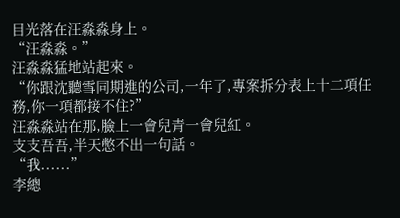目光落在汪淼淼身上。
“汪淼淼。”
汪淼淼猛地站起來。
“你跟沈聽雪同期進的公司,一年了,專案拆分表上十二項任務,你一項都接不住?”
汪淼淼站在那,臉上一會兒青一會兒紅。
支支吾吾,半天憋不出一句話。
“我......”
李總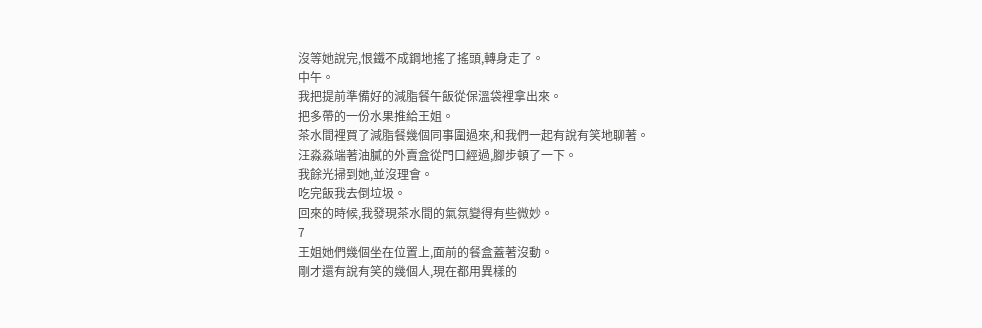沒等她說完,恨鐵不成鋼地搖了搖頭,轉身走了。
中午。
我把提前準備好的減脂餐午飯從保溫袋裡拿出來。
把多帶的一份水果推給王姐。
茶水間裡買了減脂餐幾個同事圍過來,和我們一起有說有笑地聊著。
汪淼淼端著油膩的外賣盒從門口經過,腳步頓了一下。
我餘光掃到她,並沒理會。
吃完飯我去倒垃圾。
回來的時候,我發現茶水間的氣氛變得有些微妙。
7
王姐她們幾個坐在位置上,面前的餐盒蓋著沒動。
剛才還有說有笑的幾個人,現在都用異樣的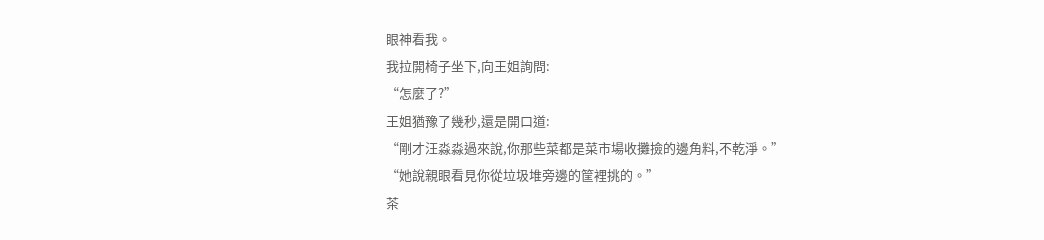眼神看我。
我拉開椅子坐下,向王姐詢問:
“怎麼了?”
王姐猶豫了幾秒,還是開口道:
“剛才汪淼淼過來說,你那些菜都是菜市場收攤撿的邊角料,不乾淨。”
“她說親眼看見你從垃圾堆旁邊的筐裡挑的。”
茶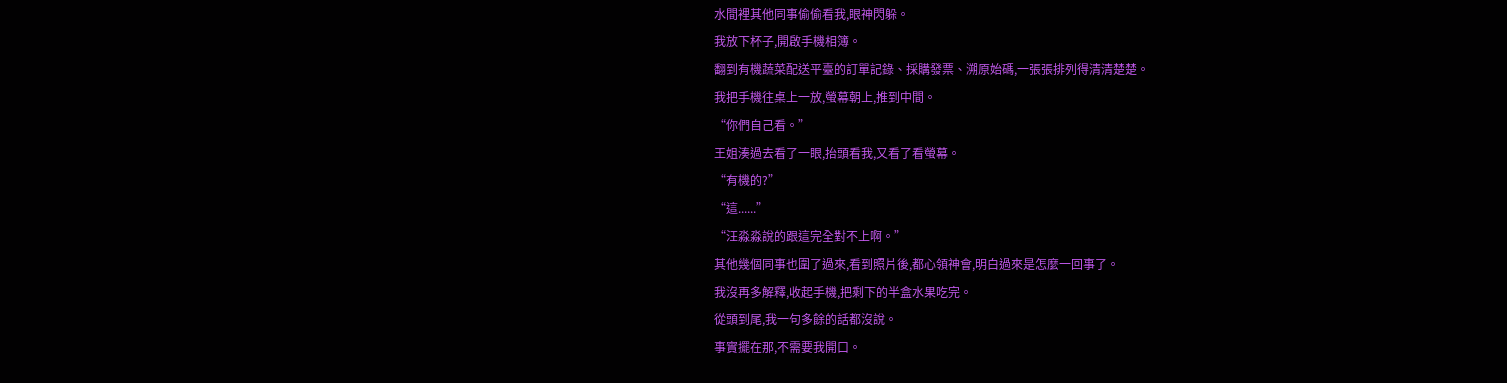水間裡其他同事偷偷看我,眼神閃躲。
我放下杯子,開啟手機相簿。
翻到有機蔬菜配送平臺的訂單記錄、採購發票、溯原始碼,一張張排列得清清楚楚。
我把手機往桌上一放,螢幕朝上,推到中間。
“你們自己看。”
王姐湊過去看了一眼,抬頭看我,又看了看螢幕。
“有機的?”
“這......”
“汪淼淼說的跟這完全對不上啊。”
其他幾個同事也圍了過來,看到照片後,都心領神會,明白過來是怎麼一回事了。
我沒再多解釋,收起手機,把剩下的半盒水果吃完。
從頭到尾,我一句多餘的話都沒說。
事實擺在那,不需要我開口。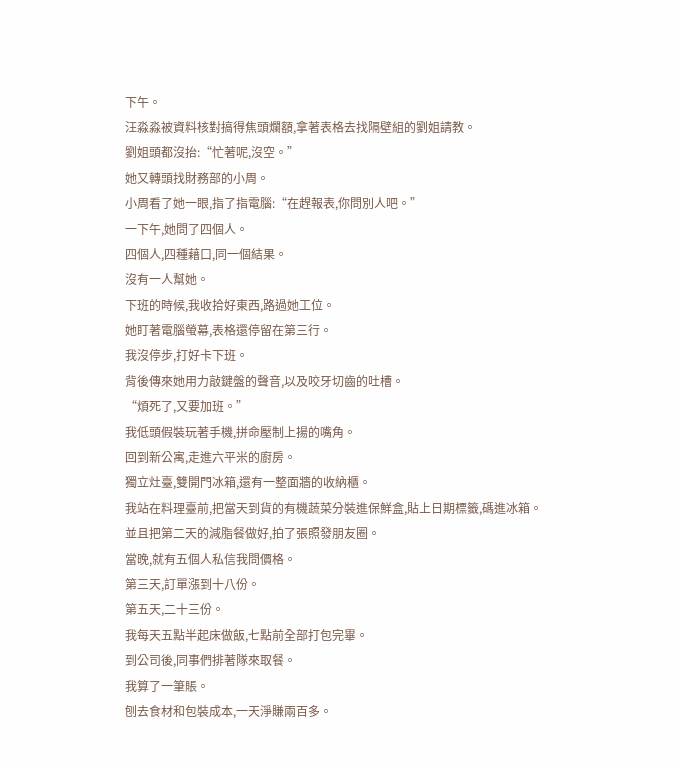下午。
汪淼淼被資料核對搞得焦頭爛額,拿著表格去找隔壁組的劉姐請教。
劉姐頭都沒抬:“忙著呢,沒空。”
她又轉頭找財務部的小周。
小周看了她一眼,指了指電腦:“在趕報表,你問別人吧。”
一下午,她問了四個人。
四個人,四種藉口,同一個結果。
沒有一人幫她。
下班的時候,我收拾好東西,路過她工位。
她盯著電腦螢幕,表格還停留在第三行。
我沒停步,打好卡下班。
背後傳來她用力敲鍵盤的聲音,以及咬牙切齒的吐槽。
“煩死了,又要加班。”
我低頭假裝玩著手機,拼命壓制上揚的嘴角。
回到新公寓,走進六平米的廚房。
獨立灶臺,雙開門冰箱,還有一整面牆的收納櫃。
我站在料理臺前,把當天到貨的有機蔬菜分裝進保鮮盒,貼上日期標籤,碼進冰箱。
並且把第二天的減脂餐做好,拍了張照發朋友圈。
當晚,就有五個人私信我問價格。
第三天,訂單漲到十八份。
第五天,二十三份。
我每天五點半起床做飯,七點前全部打包完畢。
到公司後,同事們排著隊來取餐。
我算了一筆賬。
刨去食材和包裝成本,一天淨賺兩百多。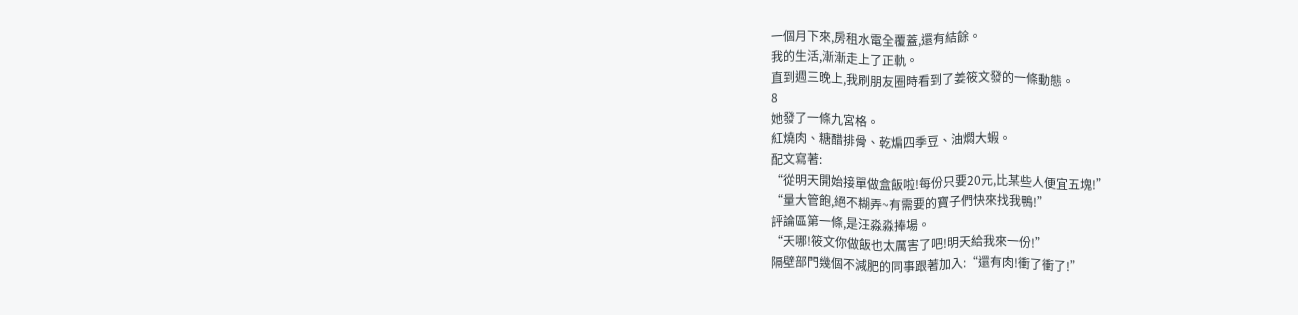一個月下來,房租水電全覆蓋,還有結餘。
我的生活,漸漸走上了正軌。
直到週三晚上,我刷朋友圈時看到了姜筱文發的一條動態。
8
她發了一條九宮格。
紅燒肉、糖醋排骨、乾煸四季豆、油燜大蝦。
配文寫著:
“從明天開始接單做盒飯啦!每份只要20元,比某些人便宜五塊!”
“量大管飽,絕不糊弄~有需要的寶子們快來找我鴨!”
評論區第一條,是汪淼淼捧場。
“天哪!筱文你做飯也太厲害了吧!明天給我來一份!”
隔壁部門幾個不減肥的同事跟著加入:“還有肉!衝了衝了!”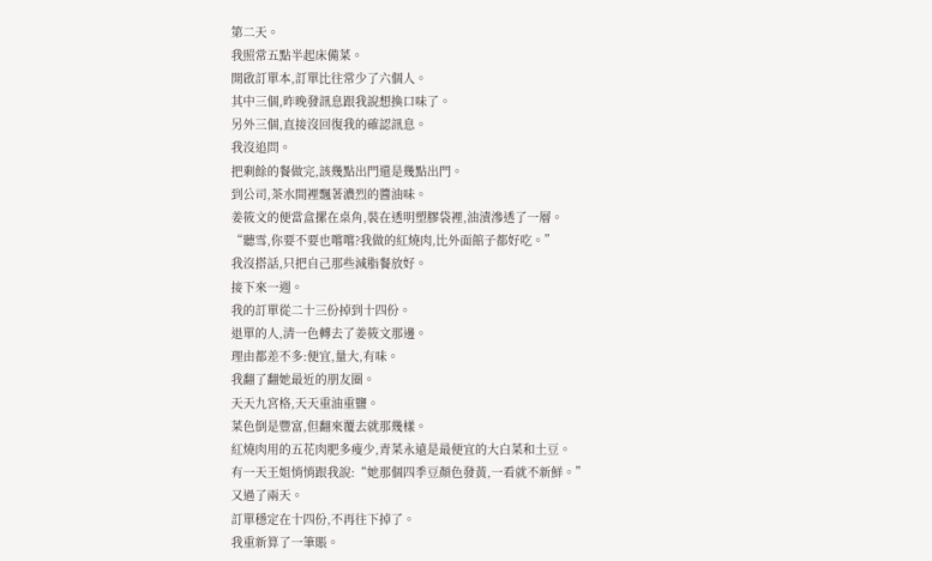第二天。
我照常五點半起床備菜。
開啟訂單本,訂單比往常少了六個人。
其中三個,昨晚發訊息跟我說想換口味了。
另外三個,直接沒回復我的確認訊息。
我沒追問。
把剩餘的餐做完,該幾點出門還是幾點出門。
到公司,茶水間裡飄著濃烈的醬油味。
姜筱文的便當盒摞在桌角,裝在透明塑膠袋裡,油漬滲透了一層。
“聽雪,你要不要也嚐嚐?我做的紅燒肉,比外面館子都好吃。”
我沒搭話,只把自己那些減脂餐放好。
接下來一週。
我的訂單從二十三份掉到十四份。
退單的人,清一色轉去了姜筱文那邊。
理由都差不多:便宜,量大,有味。
我翻了翻她最近的朋友圈。
天天九宮格,天天重油重鹽。
菜色倒是豐富,但翻來覆去就那幾樣。
紅燒肉用的五花肉肥多瘦少,青菜永遠是最便宜的大白菜和土豆。
有一天王姐悄悄跟我說:“她那個四季豆顏色發黃,一看就不新鮮。”
又過了兩天。
訂單穩定在十四份,不再往下掉了。
我重新算了一筆賬。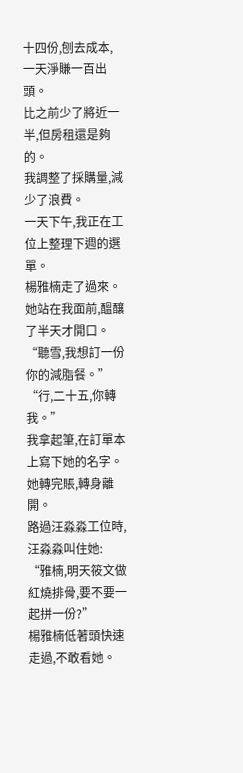十四份,刨去成本,一天淨賺一百出頭。
比之前少了將近一半,但房租還是夠的。
我調整了採購量,減少了浪費。
一天下午,我正在工位上整理下週的選單。
楊雅楠走了過來。
她站在我面前,醞釀了半天才開口。
“聽雪,我想訂一份你的減脂餐。”
“行,二十五,你轉我。”
我拿起筆,在訂單本上寫下她的名字。
她轉完賬,轉身離開。
路過汪淼淼工位時,汪淼淼叫住她:
“雅楠,明天筱文做紅燒排骨,要不要一起拼一份?”
楊雅楠低著頭快速走過,不敢看她。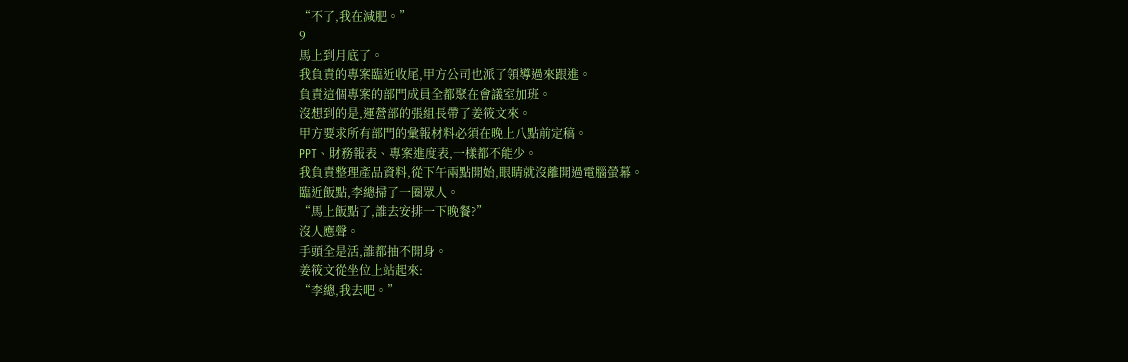“不了,我在減肥。”
9
馬上到月底了。
我負責的專案臨近收尾,甲方公司也派了領導過來跟進。
負責這個專案的部門成員全都聚在會議室加班。
沒想到的是,運營部的張組長帶了姜筱文來。
甲方要求所有部門的彙報材料必須在晚上八點前定稿。
PPT、財務報表、專案進度表,一樣都不能少。
我負責整理產品資料,從下午兩點開始,眼睛就沒離開過電腦螢幕。
臨近飯點,李總掃了一圈眾人。
“馬上飯點了,誰去安排一下晚餐?”
沒人應聲。
手頭全是活,誰都抽不開身。
姜筱文從坐位上站起來:
“李總,我去吧。”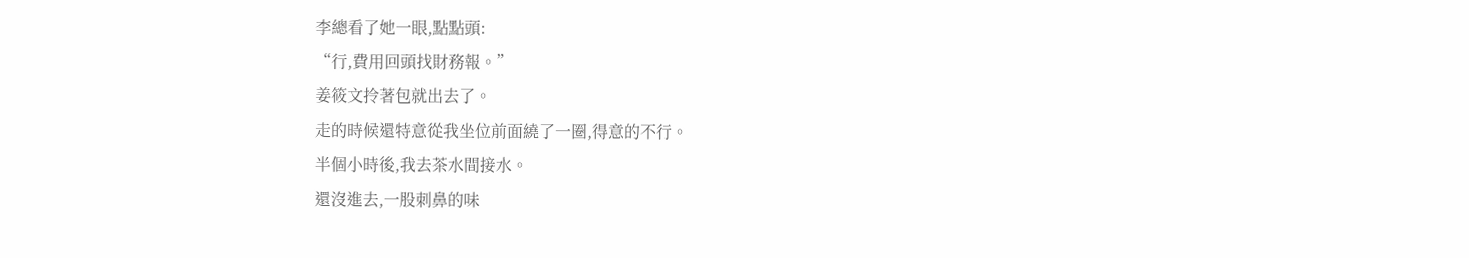李總看了她一眼,點點頭:
“行,費用回頭找財務報。”
姜筱文拎著包就出去了。
走的時候還特意從我坐位前面繞了一圈,得意的不行。
半個小時後,我去茶水間接水。
還沒進去,一股刺鼻的味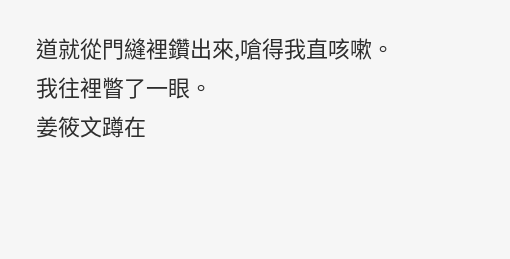道就從門縫裡鑽出來,嗆得我直咳嗽。
我往裡瞥了一眼。
姜筱文蹲在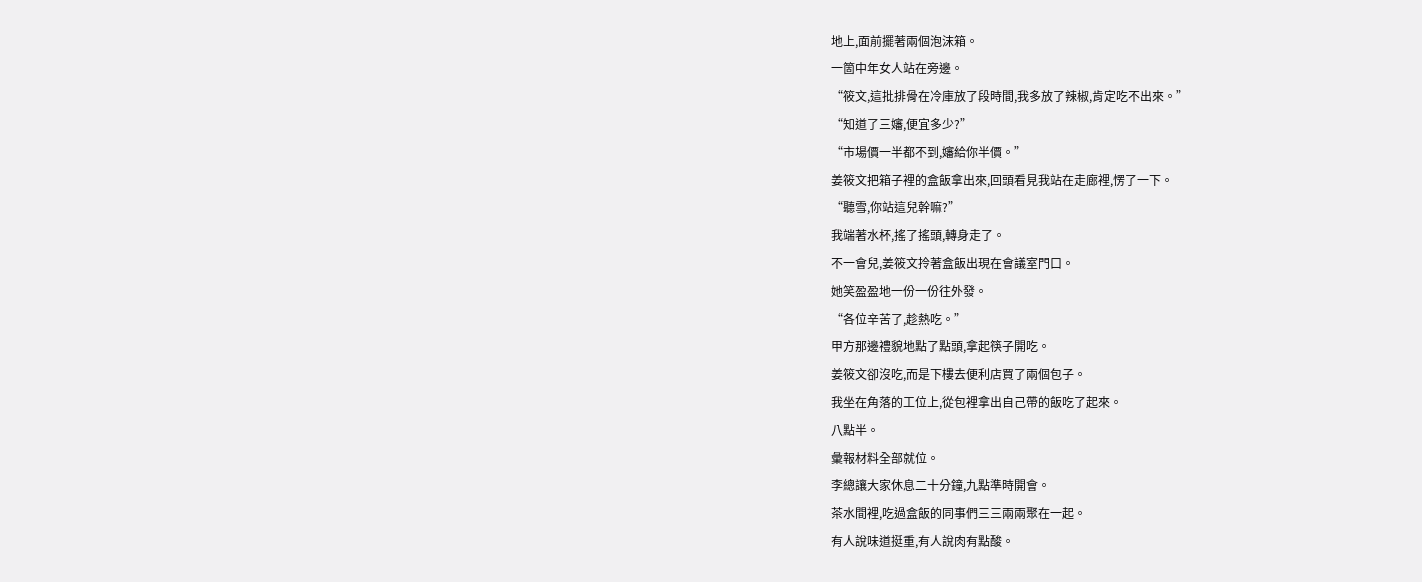地上,面前擺著兩個泡沫箱。
一箇中年女人站在旁邊。
“筱文,這批排骨在冷庫放了段時間,我多放了辣椒,肯定吃不出來。”
“知道了三嬸,便宜多少?”
“市場價一半都不到,嬸給你半價。”
姜筱文把箱子裡的盒飯拿出來,回頭看見我站在走廊裡,愣了一下。
“聽雪,你站這兒幹嘛?”
我端著水杯,搖了搖頭,轉身走了。
不一會兒,姜筱文拎著盒飯出現在會議室門口。
她笑盈盈地一份一份往外發。
“各位辛苦了,趁熱吃。”
甲方那邊禮貌地點了點頭,拿起筷子開吃。
姜筱文卻沒吃,而是下樓去便利店買了兩個包子。
我坐在角落的工位上,從包裡拿出自己帶的飯吃了起來。
八點半。
彙報材料全部就位。
李總讓大家休息二十分鐘,九點準時開會。
茶水間裡,吃過盒飯的同事們三三兩兩聚在一起。
有人說味道挺重,有人說肉有點酸。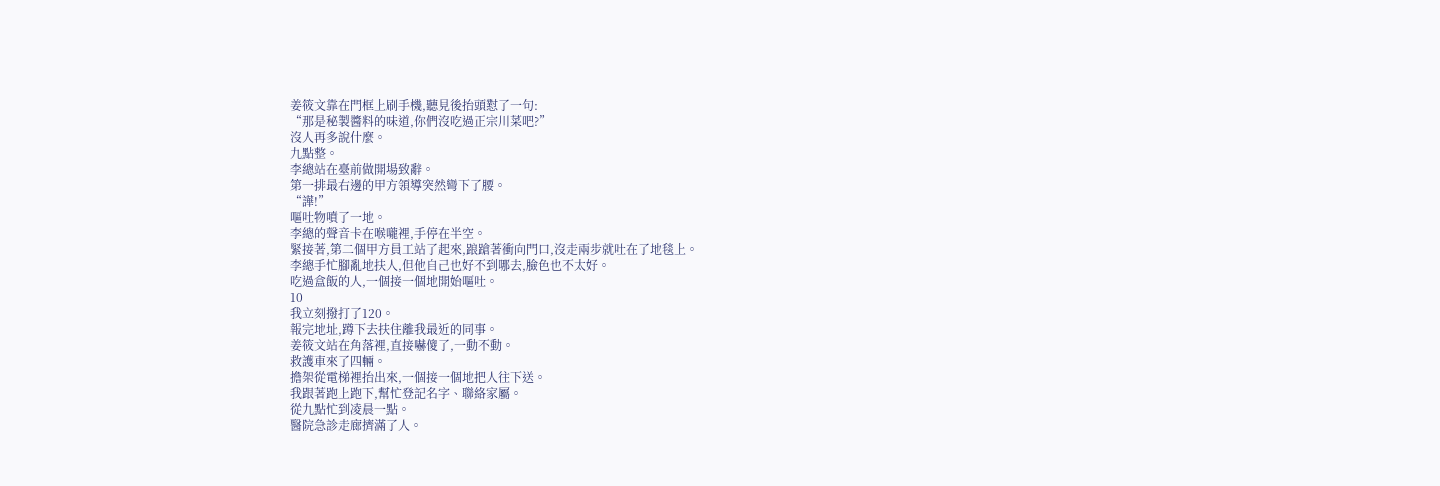姜筱文靠在門框上刷手機,聽見後抬頭懟了一句:
“那是秘製醬料的味道,你們沒吃過正宗川菜吧?”
沒人再多說什麼。
九點整。
李總站在臺前做開場致辭。
第一排最右邊的甲方領導突然彎下了腰。
“譁!”
嘔吐物噴了一地。
李總的聲音卡在喉嚨裡,手停在半空。
緊接著,第二個甲方員工站了起來,踉蹌著衝向門口,沒走兩步就吐在了地毯上。
李總手忙腳亂地扶人,但他自己也好不到哪去,臉色也不太好。
吃過盒飯的人,一個接一個地開始嘔吐。
10
我立刻撥打了120。
報完地址,蹲下去扶住離我最近的同事。
姜筱文站在角落裡,直接嚇傻了,一動不動。
救護車來了四輛。
擔架從電梯裡抬出來,一個接一個地把人往下送。
我跟著跑上跑下,幫忙登記名字、聯絡家屬。
從九點忙到凌晨一點。
醫院急診走廊擠滿了人。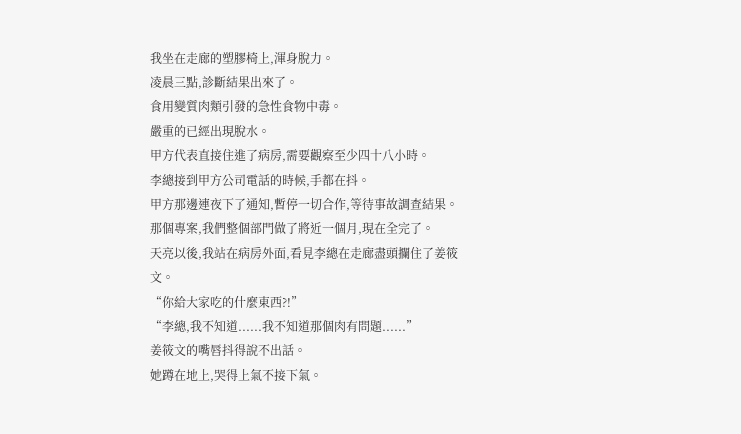我坐在走廊的塑膠椅上,渾身脫力。
凌晨三點,診斷結果出來了。
食用變質肉類引發的急性食物中毒。
嚴重的已經出現脫水。
甲方代表直接住進了病房,需要觀察至少四十八小時。
李總接到甲方公司電話的時候,手都在抖。
甲方那邊連夜下了通知,暫停一切合作,等待事故調查結果。
那個專案,我們整個部門做了將近一個月,現在全完了。
天亮以後,我站在病房外面,看見李總在走廊盡頭攔住了姜筱文。
“你給大家吃的什麼東西?!”
“李總,我不知道......我不知道那個肉有問題......”
姜筱文的嘴唇抖得說不出話。
她蹲在地上,哭得上氣不接下氣。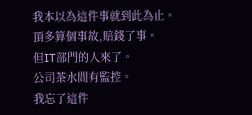我本以為這件事就到此為止。
頂多算個事故,賠錢了事。
但IT部門的人來了。
公司茶水間有監控。
我忘了這件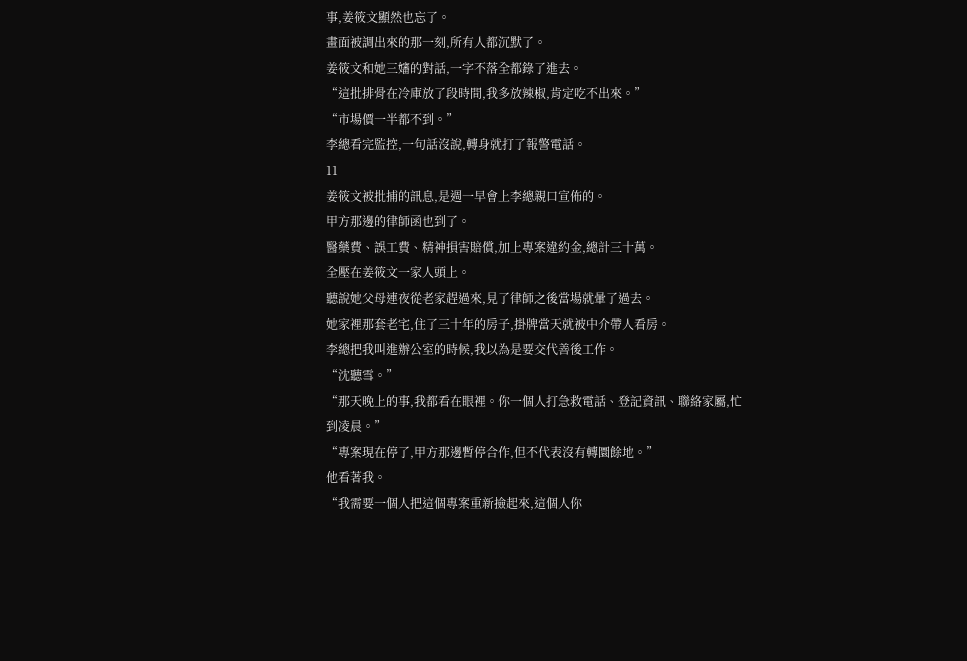事,姜筱文顯然也忘了。
畫面被調出來的那一刻,所有人都沉默了。
姜筱文和她三嬸的對話,一字不落全都錄了進去。
“這批排骨在冷庫放了段時間,我多放辣椒,肯定吃不出來。”
“市場價一半都不到。”
李總看完監控,一句話沒說,轉身就打了報警電話。
11
姜筱文被批捕的訊息,是週一早會上李總親口宣佈的。
甲方那邊的律師函也到了。
醫藥費、誤工費、精神損害賠償,加上專案違約金,總計三十萬。
全壓在姜筱文一家人頭上。
聽說她父母連夜從老家趕過來,見了律師之後當場就暈了過去。
她家裡那套老宅,住了三十年的房子,掛牌當天就被中介帶人看房。
李總把我叫進辦公室的時候,我以為是要交代善後工作。
“沈聽雪。”
“那天晚上的事,我都看在眼裡。你一個人打急救電話、登記資訊、聯絡家屬,忙到凌晨。”
“專案現在停了,甲方那邊暫停合作,但不代表沒有轉圜餘地。”
他看著我。
“我需要一個人把這個專案重新撿起來,這個人你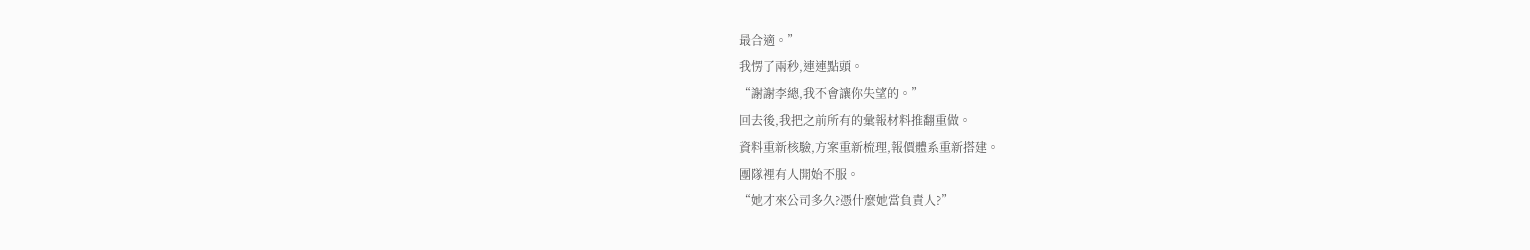最合適。”
我愣了兩秒,連連點頭。
“謝謝李總,我不會讓你失望的。”
回去後,我把之前所有的彙報材料推翻重做。
資料重新核驗,方案重新梳理,報價體系重新搭建。
團隊裡有人開始不服。
“她才來公司多久?憑什麼她當負責人?”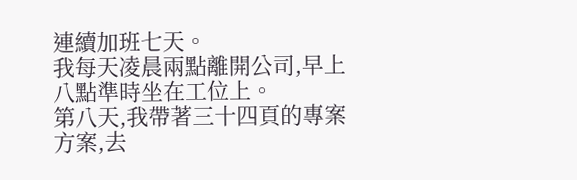連續加班七天。
我每天凌晨兩點離開公司,早上八點準時坐在工位上。
第八天,我帶著三十四頁的專案方案,去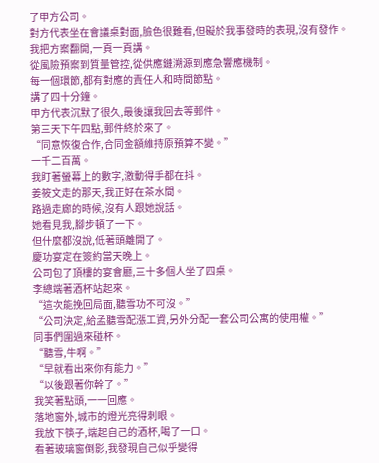了甲方公司。
對方代表坐在會議桌對面,臉色很難看,但礙於我事發時的表現,沒有發作。
我把方案翻開,一頁一頁講。
從風險預案到質量管控,從供應鏈溯源到應急響應機制。
每一個環節,都有對應的責任人和時間節點。
講了四十分鐘。
甲方代表沉默了很久,最後讓我回去等郵件。
第三天下午四點,郵件終於來了。
“同意恢復合作,合同金額維持原預算不變。”
一千二百萬。
我盯著螢幕上的數字,激動得手都在抖。
姜筱文走的那天,我正好在茶水間。
路過走廊的時候,沒有人跟她說話。
她看見我,腳步頓了一下。
但什麼都沒說,低著頭離開了。
慶功宴定在簽約當天晚上。
公司包了頂樓的宴會廳,三十多個人坐了四桌。
李總端著酒杯站起來。
“這次能挽回局面,聽雪功不可沒。”
“公司決定,給孟聽雪配漲工資,另外分配一套公司公寓的使用權。”
同事們圍過來碰杯。
“聽雪,牛啊。”
“早就看出來你有能力。”
“以後跟著你幹了。”
我笑著點頭,一一回應。
落地窗外,城市的燈光亮得刺眼。
我放下筷子,端起自己的酒杯,喝了一口。
看著玻璃窗倒影,我發現自己似乎變得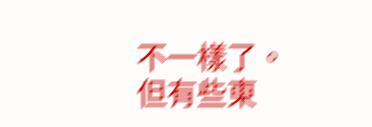不一樣了。
但有些東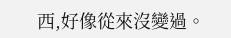西,好像從來沒變過。